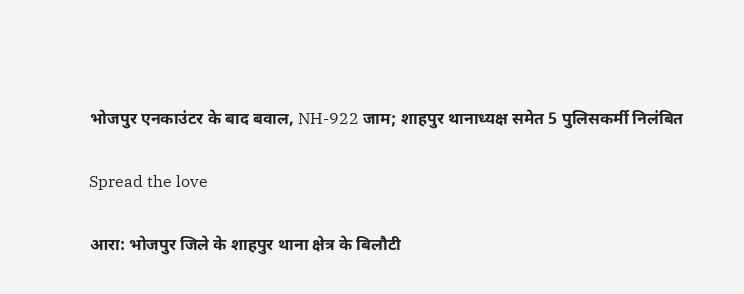भोजपुर एनकाउंटर के बाद बवाल, NH-922 जाम; शाहपुर थानाध्यक्ष समेत 5 पुलिसकर्मी निलंबित

Spread the love

आरा: भोजपुर जिले के शाहपुर थाना क्षेत्र के बिलौटी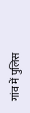गांव में पुलिस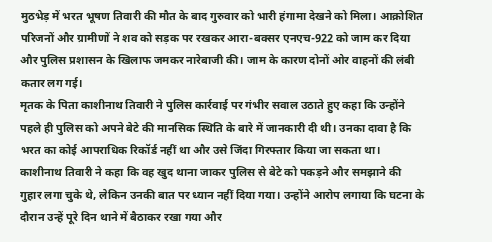मुठभेड़ में भरत भूषण तिवारी की मौत के बाद गुरुवार को भारी हंगामा देखने को मिला। आक्रोशित परिजनों और ग्रामीणों ने शव को सड़क पर रखकर आरा-बक्सर एनएच-922 को जाम कर दिया और पुलिस प्रशासन के खिलाफ जमकर नारेबाजी की। जाम के कारण दोनों ओर वाहनों की लंबी कतार लग गई।
मृतक के पिता काशीनाथ तिवारी ने पुलिस कार्रवाई पर गंभीर सवाल उठाते हुए कहा कि उन्होंने पहले ही पुलिस को अपने बेटे की मानसिक स्थिति के बारे में जानकारी दी थी। उनका दावा है कि भरत का कोई आपराधिक रिकॉर्ड नहीं था और उसे जिंदा गिरफ्तार किया जा सकता था।
काशीनाथ तिवारी ने कहा कि वह खुद थाना जाकर पुलिस से बेटे को पकड़ने और समझाने की गुहार लगा चुके थे, लेकिन उनकी बात पर ध्यान नहीं दिया गया। उन्होंने आरोप लगाया कि घटना के दौरान उन्हें पूरे दिन थाने में बैठाकर रखा गया और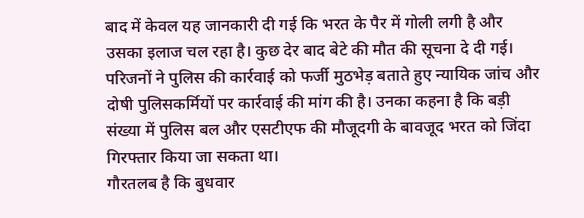बाद में केवल यह जानकारी दी गई कि भरत के पैर में गोली लगी है और उसका इलाज चल रहा है। कुछ देर बाद बेटे की मौत की सूचना दे दी गई।
परिजनों ने पुलिस की कार्रवाई को फर्जी मुठभेड़ बताते हुए न्यायिक जांच और दोषी पुलिसकर्मियों पर कार्रवाई की मांग की है। उनका कहना है कि बड़ी संख्या में पुलिस बल और एसटीएफ की मौजूदगी के बावजूद भरत को जिंदा गिरफ्तार किया जा सकता था।
गौरतलब है कि बुधवार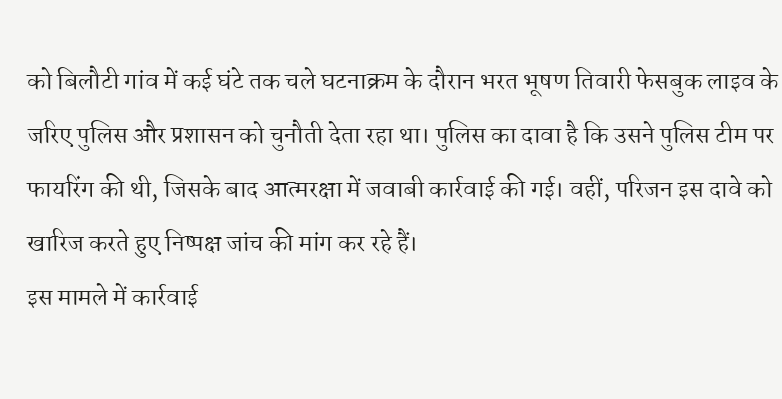को बिलौटी गांव में कई घंटे तक चले घटनाक्रम के दौरान भरत भूषण तिवारी फेसबुक लाइव के जरिए पुलिस और प्रशासन को चुनौती देता रहा था। पुलिस का दावा है कि उसने पुलिस टीम पर फायरिंग की थी, जिसके बाद आत्मरक्षा में जवाबी कार्रवाई की गई। वहीं, परिजन इस दावे को खारिज करते हुए निष्पक्ष जांच की मांग कर रहे हैं।
इस मामले में कार्रवाई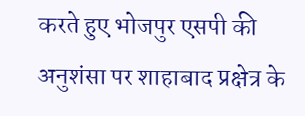करते हुए भोजपुर एसपी की अनुशंसा पर शाहाबाद प्रक्षेत्र के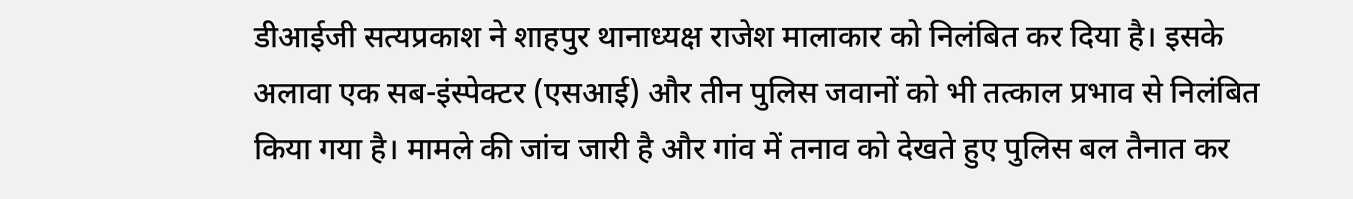डीआईजी सत्यप्रकाश ने शाहपुर थानाध्यक्ष राजेश मालाकार को निलंबित कर दिया है। इसके अलावा एक सब-इंस्पेक्टर (एसआई) और तीन पुलिस जवानों को भी तत्काल प्रभाव से निलंबित किया गया है। मामले की जांच जारी है और गांव में तनाव को देखते हुए पुलिस बल तैनात कर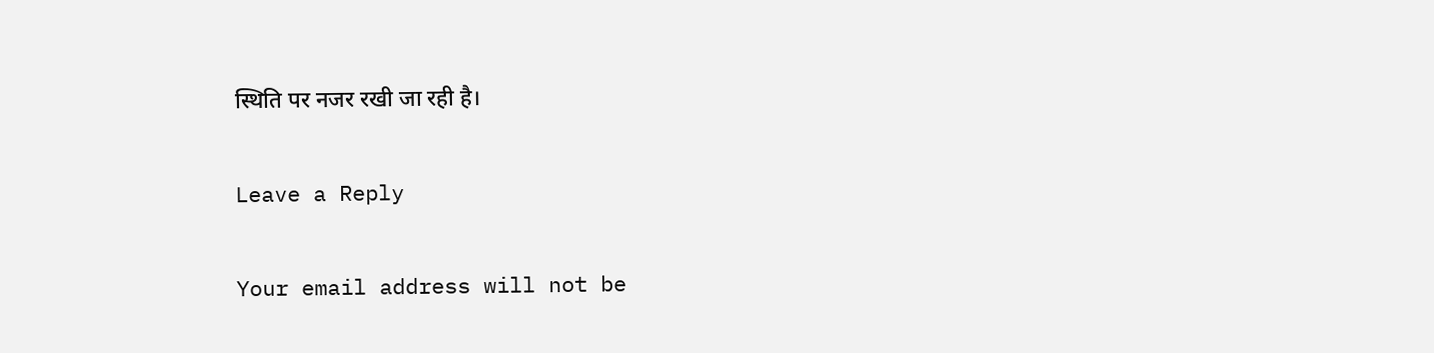स्थिति पर नजर रखी जा रही है।

Leave a Reply

Your email address will not be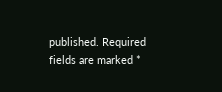published. Required fields are marked *